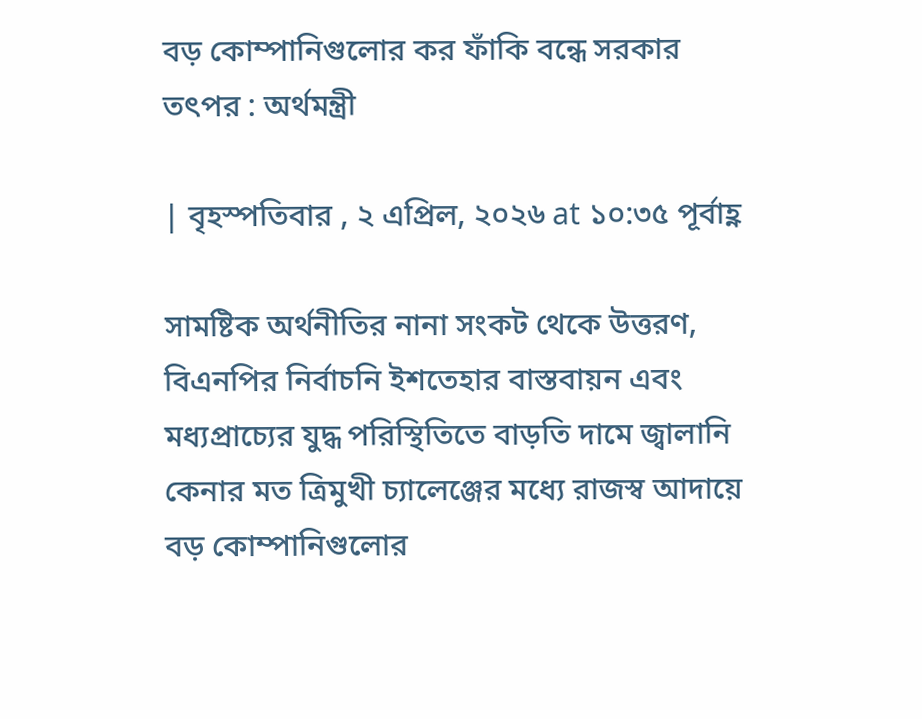বড় কোম্পানিগুলোর কর ফাঁকি বন্ধে সরকার তৎপর : অর্থমন্ত্রী

| বৃহস্পতিবার , ২ এপ্রিল, ২০২৬ at ১০:৩৫ পূর্বাহ্ণ

সামষ্টিক অর্থনীতির নানা সংকট থেকে উত্তরণ, বিএনপির নির্বাচনি ইশতেহার বাস্তবায়ন এবং মধ্যপ্রাচ্যের যুদ্ধ পরিস্থিতিতে বাড়তি দামে জ্বালানি কেনার মত ত্রিমুখী চ্যালেঞ্জের মধ্যে রাজস্ব আদায়ে বড় কোম্পানিগুলোর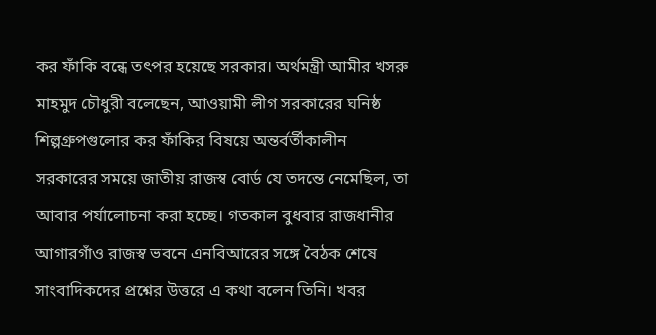কর ফাঁকি বন্ধে তৎপর হয়েছে সরকার। অর্থমন্ত্রী আমীর খসরু মাহমুদ চৌধুরী বলেছেন, আওয়ামী লীগ সরকারের ঘনিষ্ঠ শিল্পগ্রুপগুলোর কর ফাঁকির বিষয়ে অন্তর্বর্তীকালীন সরকারের সময়ে জাতীয় রাজস্ব বোর্ড যে তদন্তে নেমেছিল, তা আবার পর্যালোচনা করা হচ্ছে। গতকাল বুধবার রাজধানীর আগারগাঁও রাজস্ব ভবনে এনবিআরের সঙ্গে বৈঠক শেষে সাংবাদিকদের প্রশ্নের উত্তরে এ কথা বলেন তিনি। খবর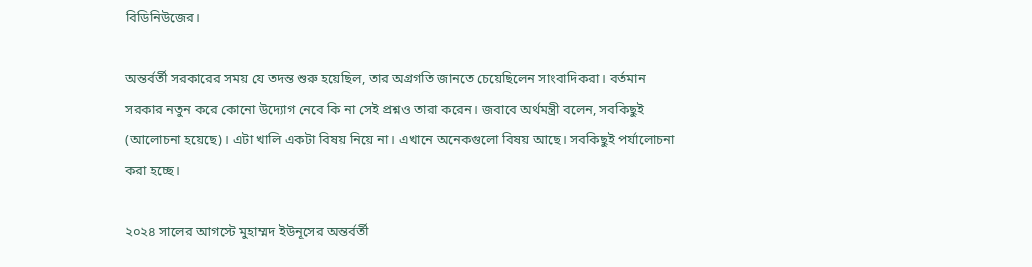বিডিনিউজের।

অন্তর্বর্তী সরকারের সময় যে তদন্ত শুরু হয়েছিল, তার অগ্রগতি জানতে চেয়েছিলেন সাংবাদিকরা। বর্তমান সরকার নতুন করে কোনো উদ্যোগ নেবে কি না সেই প্রশ্নও তারা করেন। জবাবে অর্থমন্ত্রী বলেন, সবকিছুই (আলোচনা হয়েছে)। এটা খালি একটা বিষয় নিয়ে না। এখানে অনেকগুলো বিষয় আছে। সবকিছুই পর্যালোচনা করা হচ্ছে।

২০২৪ সালের আগস্টে মুহাম্মদ ইউনূসের অন্তর্বর্তী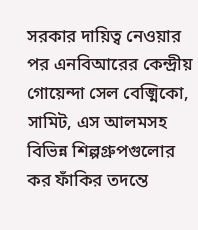সরকার দায়িত্ব নেওয়ার পর এনবিআরের কেন্দ্রীয় গোয়েন্দা সেল বেঙ্মিকো, সামিট, এস আলমসহ বিভিন্ন শিল্পগ্রুপগুলোর কর ফাঁকির তদন্তে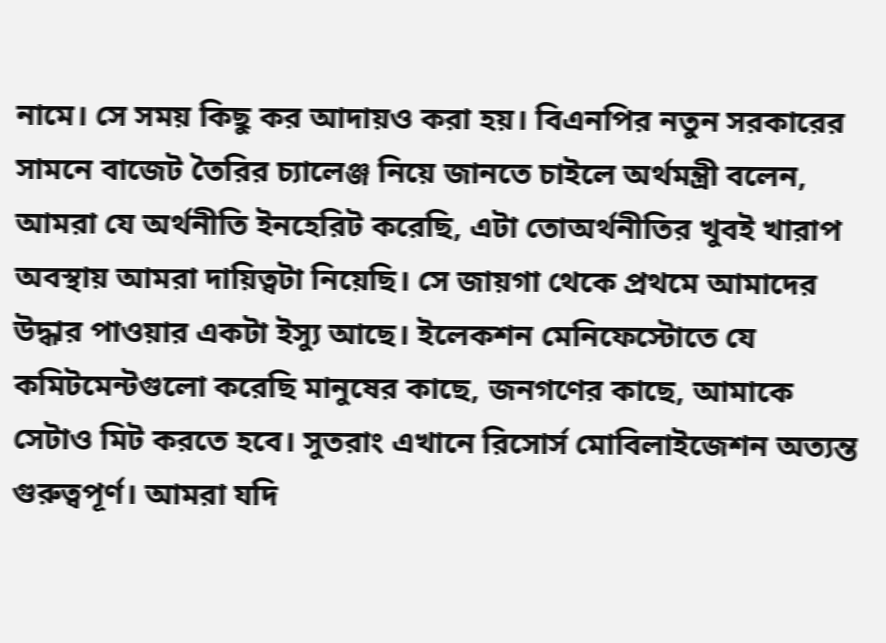নামে। সে সময় কিছু কর আদায়ও করা হয়। বিএনপির নতুন সরকারের সামনে বাজেট তৈরির চ্যালেঞ্জ নিয়ে জানতে চাইলে অর্থমন্ত্রী বলেন, আমরা যে অর্থনীতি ইনহেরিট করেছি, এটা তোঅর্থনীতির খুবই খারাপ অবস্থায় আমরা দায়িত্বটা নিয়েছি। সে জায়গা থেকে প্রথমে আমাদের উদ্ধার পাওয়ার একটা ইস্যু আছে। ইলেকশন মেনিফেস্টোতে যে কমিটমেন্টগুলো করেছি মানুষের কাছে, জনগণের কাছে, আমাকে সেটাও মিট করতে হবে। সুতরাং এখানে রিসোর্স মোবিলাইজেশন অত্যন্ত গুরুত্বপূর্ণ। আমরা যদি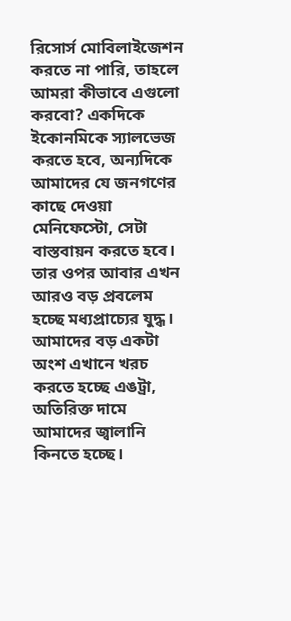রিসোর্স মোবিলাইজেশন করতে না পারি, তাহলে আমরা কীভাবে এগুলো করবো? একদিকে ইকোনমিকে স্যালভেজ করতে হবে, অন্যদিকে আমাদের যে জনগণের কাছে দেওয়া মেনিফেস্টো, সেটা বাস্তবায়ন করতে হবে। তার ওপর আবার এখন আরও বড় প্রবলেম হচ্ছে মধ্যপ্রাচ্যের যুদ্ধ। আমাদের বড় একটা অংশ এখানে খরচ করতে হচ্ছে এঙট্রা, অতিরিক্ত দামে আমাদের জ্বালানি কিনতে হচ্ছে।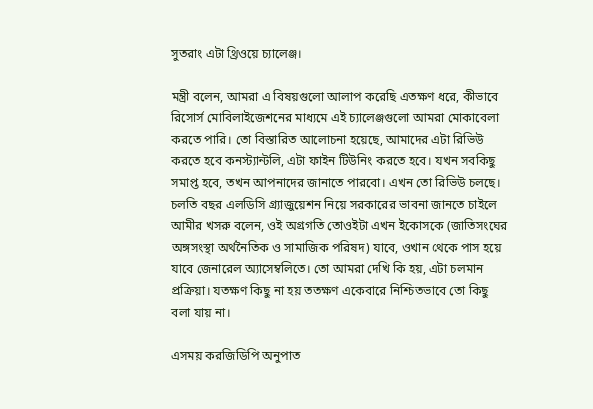সুতরাং এটা থ্রিওয়ে চ্যালেঞ্জ।

মন্ত্রী বলেন, আমরা এ বিষয়গুলো আলাপ করেছি এতক্ষণ ধরে, কীভাবে রিসোর্স মোবিলাইজেশনের মাধ্যমে এই চ্যালেঞ্জগুলো আমরা মোকাবেলা করতে পারি। তো বিস্তারিত আলোচনা হয়েছে, আমাদের এটা রিভিউ করতে হবে কনস্ট্যান্টলি, এটা ফাইন টিউনিং করতে হবে। যখন সবকিছু সমাপ্ত হবে, তখন আপনাদের জানাতে পারবো। এখন তো রিভিউ চলছে। চলতি বছর এলডিসি গ্র্যাজুয়েশন নিয়ে সরকারের ভাবনা জানতে চাইলে আমীর খসরু বলেন, ওই অগ্রগতি তোওইটা এখন ইকোসকে (জাতিসংঘের অঙ্গসংস্থা অর্থনৈতিক ও সামাজিক পরিষদ) যাবে, ওখান থেকে পাস হয়ে যাবে জেনারেল অ্যাসেম্বলিতে। তো আমরা দেখি কি হয়, এটা চলমান প্রক্রিয়া। যতক্ষণ কিছু না হয় ততক্ষণ একেবারে নিশ্চিতভাবে তো কিছু বলা যায় না।

এসময় করজিডিপি অনুপাত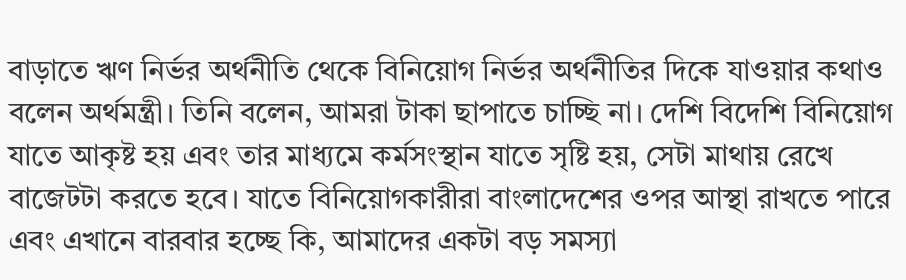বাড়াতে ঋণ নির্ভর অর্থনীতি থেকে বিনিয়োগ নির্ভর অর্থনীতির দিকে যাওয়ার কথাও বলেন অর্থমন্ত্রী। তিনি বলেন, আমরা টাকা ছাপাতে চাচ্ছি না। দেশি বিদেশি বিনিয়োগ যাতে আকৃষ্ট হয় এবং তার মাধ্যমে কর্মসংস্থান যাতে সৃষ্টি হয়, সেটা মাথায় রেখে বাজেটটা করতে হবে। যাতে বিনিয়োগকারীরা বাংলাদেশের ওপর আস্থা রাখতে পারে এবং এখানে বারবার হচ্ছে কি, আমাদের একটা বড় সমস্যা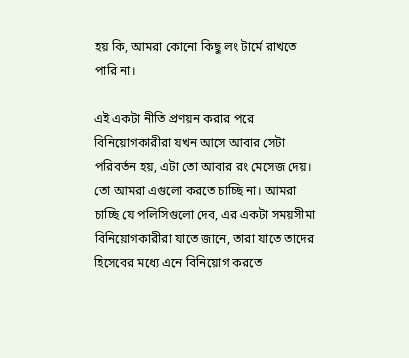হয় কি, আমরা কোনো কিছু লং টার্মে রাখতে পারি না।

এই একটা নীতি প্রণয়ন করার পরে বিনিয়োগকারীরা যখন আসে আবার সেটা পরিবর্তন হয়, এটা তো আবার রং মেসেজ দেয়। তো আমরা এগুলো করতে চাচ্ছি না। আমরা চাচ্ছি যে পলিসিগুলো দেব, এর একটা সময়সীমা বিনিয়োগকারীরা যাতে জানে, তারা যাতে তাদের হিসেবের মধ্যে এনে বিনিয়োগ করতে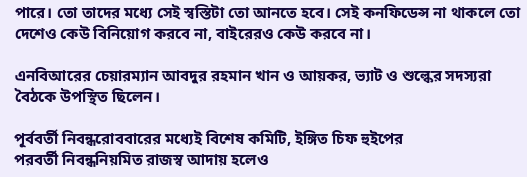পারে। তো তাদের মধ্যে সেই স্বস্তিটা তো আনতে হবে। সেই কনফিডেন্স না থাকলে তো দেশেও কেউ বিনিয়োগ করবে না, বাইরেরও কেউ করবে না।

এনবিআরের চেয়ারম্যান আবদুর রহমান খান ও আয়কর, ভ্যাট ও শুল্কের সদস্যরা বৈঠকে উপস্থিত ছিলেন।

পূর্ববর্তী নিবন্ধরোববারের মধ্যেই বিশেষ কমিটি, ইঙ্গিত চিফ হুইপের
পরবর্তী নিবন্ধনিয়মিত রাজস্ব আদায় হলেও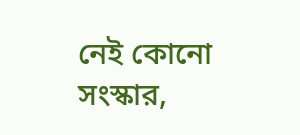নেই কোনো সংস্কার,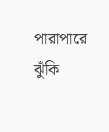পারাপারে ঝুঁকি